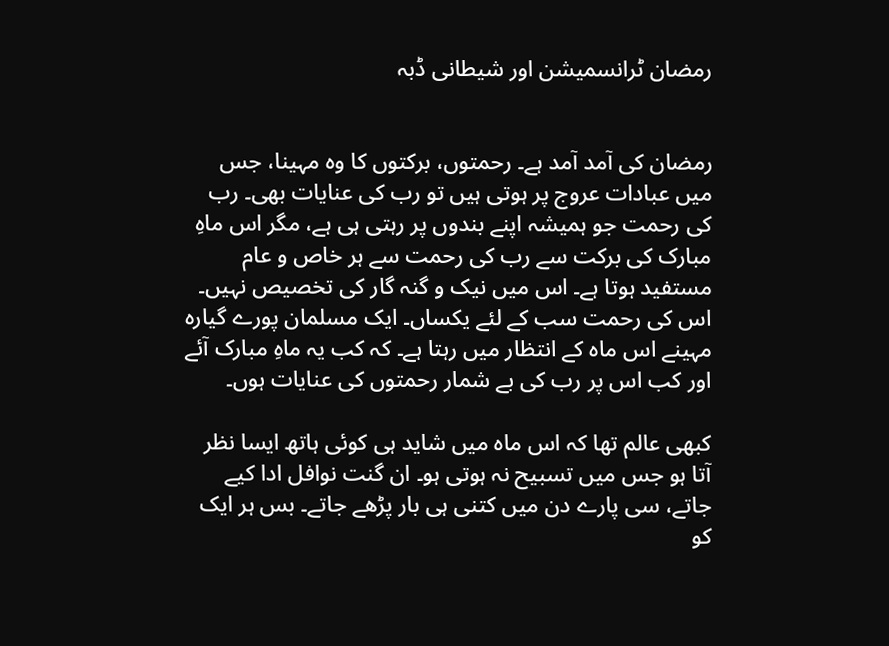رمضان ٹرانسمیشن اور شیطانی ڈبہ


رمضان کی آمد آمد ہے۔ رحمتوں، برکتوں کا وہ مہینا، جس میں عبادات عروج پر ہوتی ہیں تو رب کی عنایات بھی۔ رب کی رحمت جو ہمیشہ اپنے بندوں پر رہتی ہی ہے، مگر اس ماہِ مبارک کی برکت سے رب کی رحمت سے ہر خاص و عام مستفید ہوتا ہے۔ اس میں نیک و گنہ گار کی تخصیص نہیں۔ اس کی رحمت سب کے لئے یکساں۔ ایک مسلمان پورے گیارہ مہینے اس ماہ کے انتظار میں رہتا ہے۔ کہ کب یہ ماہِ مبارک آئے اور کب اس پر رب کی بے شمار رحمتوں کی عنایات ہوں۔

کبھی عالم تھا کہ اس ماہ میں شاید ہی کوئی ہاتھ ایسا نظر آتا ہو جس میں تسبیح نہ ہوتی ہو۔ ان گنت نوافل ادا کیے جاتے، سی پارے دن میں کتنی ہی بار پڑھے جاتے۔ بس ہر ایک کو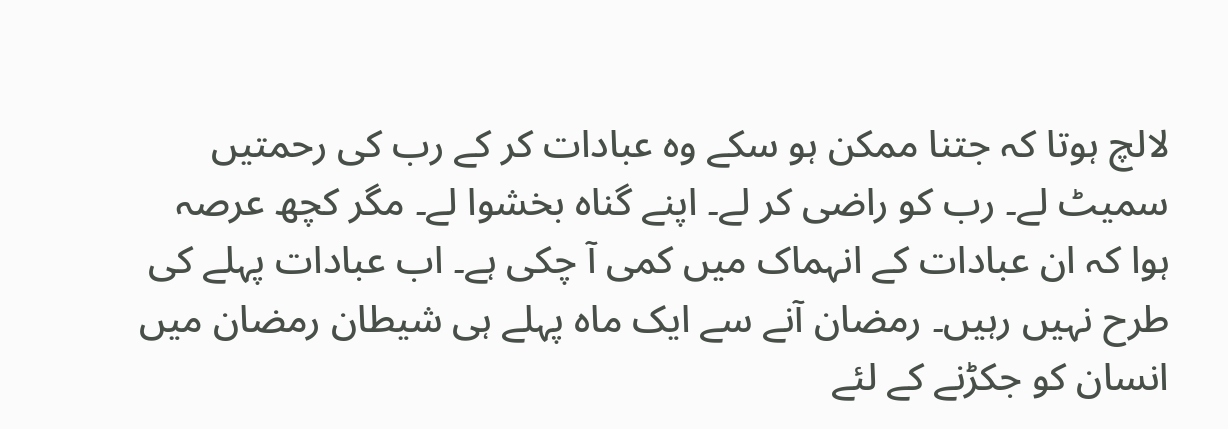لالچ ہوتا کہ جتنا ممکن ہو سکے وہ عبادات کر کے رب کی رحمتیں سمیٹ لے۔ رب کو راضی کر لے۔ اپنے گناہ بخشوا لے۔ مگر کچھ عرصہ ہوا کہ ان عبادات کے انہماک میں کمی آ چکی ہے۔ اب عبادات پہلے کی طرح نہیں رہیں۔ رمضان آنے سے ایک ماہ پہلے ہی شیطان رمضان میں انسان کو جکڑنے کے لئے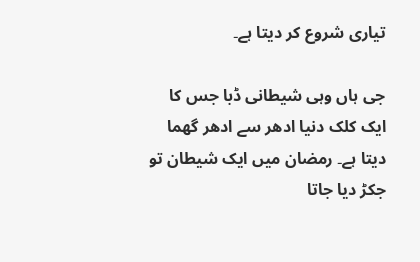تیاری شروع کر دیتا ہے۔

جی ہاں وہی شیطانی ڈبا جس کا ایک کلک دنیا ادھر سے ادھر گھما دیتا ہے۔ رمضان میں ایک شیطان تو جکڑ دیا جاتا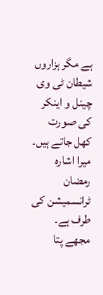ہے مگر ہزاروں شیطان ٹی وی چینل و اینکر کی صورت کھل جاتے ہیں۔ میرا اشارہ رمضان ٹرانسمیشن کی طرف ہے۔ مجھے پتا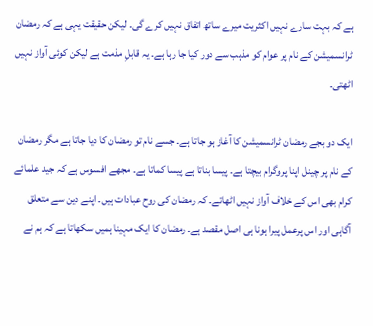ہے کہ بہت سارے نہیں اکثریت میرے ساتھ اتفاق نہیں کرے گی۔ لیکن حقیقت یہی ہے کہ رمضان ٹرانسمیشن کے نام پر عوام کو مذہب سے دور کیا جا رہا ہے۔ یہ قابلِ مذمت ہے لیکن کوئی آواز نہیں اٹھتی۔

ایک دو بجے رمضان ٹرانسمیشن کا آغاز ہو جاتا ہے۔ جسے نام تو رمضان کا دیا جاتا ہے مگر رمضان کے نام پر چینل اپنا پروگرام بیچتا ہے۔ پیسا بناتا ہے پیسا کماتا ہے۔ مجھے افسوس ہے کہ جید علمائے کرام بھی اس کے خلاف آواز نہیں اٹھاتے۔ کہ رمضان کی روح عبادات ہیں۔ اپنے دین سے متعلق آگاہی اور اس پرعمل پیرا ہونا ہی اصل مقصد ہے۔ رمضان کا ایک مہینا ہمیں سکھاتا ہے کہ ہم نے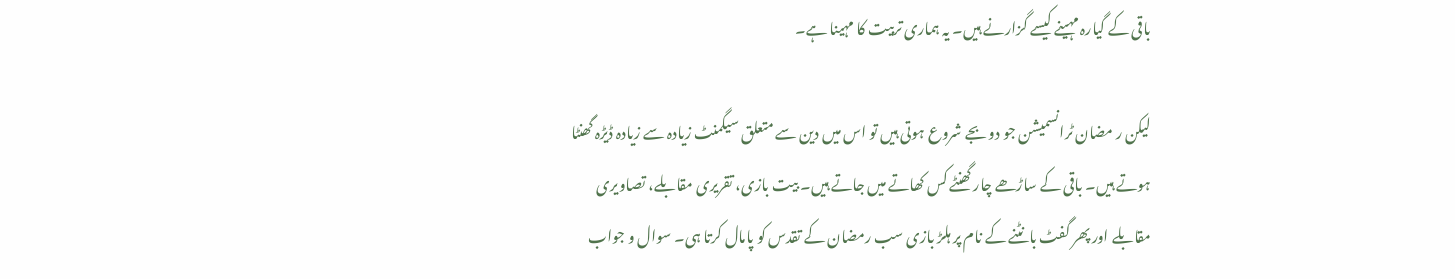باقی کے گیارہ مہینے کیسے گزارنے ہیں۔ یہ ہماری تربیت کا مہینا ہے۔

لیکن ر مضان ٹرانسمیشن جو دو بجے شروع ہوتی ہیں تو اس میں دین سے متعلق سیگمنٹ زیادہ سے زیادہ ڈیڑہ گھنٹا ہوتے ہیں۔ باقی کے ساڑھے چار گھنٹے کس کھاتے میں جاتے ہیں۔ بیت بازی، تقریری مقابلے، تصاویری مقابلے اور پھر گفٹ بانٹنے کے نام پر ہلڑ بازی سب رمضان کے تقدس کو پامال کرتا ہی۔ سوال و جواب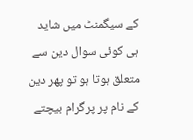کے سیگمنٹ میں شاید ہی کوئی سوال دین سے متعلق ہوتا ہو تو پھر دین کے نام پر پرگرام بیچتے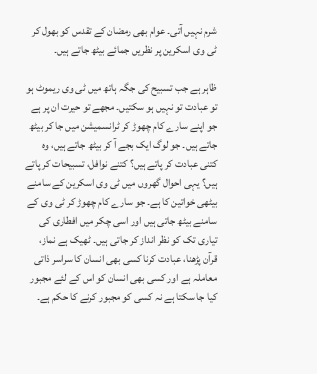شرم نہیں آتی۔ عوام بھی رمضان کے تقدس کو بھول کر ٹی وی اسکرین پر نظریں جمائے بیٹھ جاتے ہیں۔

ظاہر ہے جب تسبیح کی جگہ ہاتھ میں ٹی وی ریموٹ ہو تو عبادت تو نہیں ہو سکتیں۔ مجھے تو حیرت ان پر ہے جو اپنے سارے کام چھوڑ کر ٹرانسمیشن میں جا کر بیٹھ جاتے ہیں۔ جو لوگ ایک بجے آ کر بیٹھ جاتے ہیں، وہ کتنی عبادت کر پاتے ہیں؟ کتنے نوافل، تسبیحات کر پاتے ہیں؟ یہی احوال گھروں میں ٹی وی اسکرین کے سامنے بیٹھی خواتین کا ہے۔ جو سارے کام چھوڑ کر ٹی وی کے سامنے بیٹھ جاتی ہیں اور اسی چکر میں افطاری کی تیاری تک کو نظر انداز کر جاتی ہیں۔ ٹھیک ہے نماز، قرآن پڑھنا، عبادت کرنا کسی بھی انسان کا سراسر ذاتی معاملہ ہے اور کسی بھی انسان کو اس کے لئے مجبور کیا جا سکتا ہے نہ کسی کو مجبور کرنے کا حکم ہے۔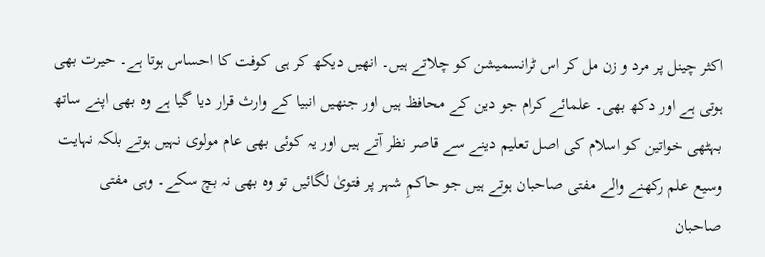اکثر چینل پر مرد و زن مل کر اس ٹرانسمیشن کو چلاتے ہیں۔ انھیں دیکھ کر ہی کوفت کا احساس ہوتا ہے۔ حیرت بھی ہوتی ہے اور دکھ بھی۔ علمائے کرام جو دین کے محافظ ہیں اور جنھیں انبیا کے وارث قرار دیا گیا ہے وہ بھی اپنے ساتھ بہٹھی خواتین کو اسلام کی اصل تعلیم دینے سے قاصر نظر آتے ہیں اور یہ کوئی بھی عام مولوی نہیں ہوتے بلکہ نہایت وسیع علم رکھنے والے مفتی صاحبان ہوتے ہیں جو حاکمِ شہر پر فتویٰ لگائیں تو وہ بھی نہ بچ سکے۔ وہی مفتی صاحبان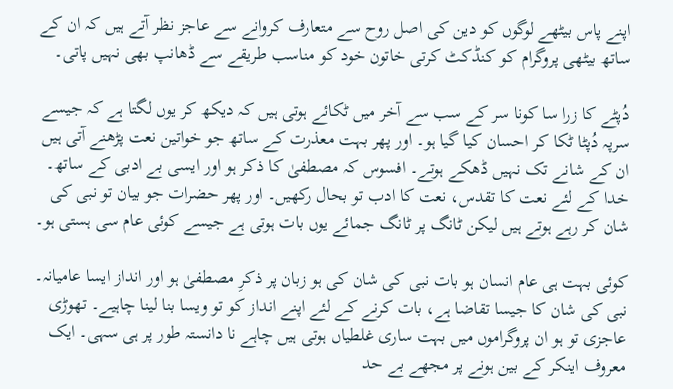اپنے پاس بیٹھے لوگوں کو دین کی اصل روح سے متعارف کروانے سے عاجز نظر آتے ہیں کہ ان کے ساتھ بیٹھی پروگرام کو کنڈکٹ کرتی خاتون خود کو مناسب طریقے سے ڈھانپ بھی نہیں پاتی۔

دُپٹے کا زرا سا کونا سر کے سب سے آخر میں ٹکائے ہوتی ہیں کہ دیکھ کر یوں لگتا ہے کہ جیسے سرپہ دُپٹا ٹکا کر احسان کیا گیا ہو۔ اور پھر بہت معذرت کے ساتھ جو خواتین نعت پڑھنے آتی ہیں ان کے شانے تک نہیں ڈھکے ہوتے۔ افسوس کہ مصطفیٰ کا ذکر ہو اور ایسی بے ادبی کے ساتھ۔ خدا کے لئے نعت کا تقدس، نعت کا ادب تو بحال رکھیں۔ اور پھر حضرات جو بیان تو نبی کی شان کر رہے ہوتے ہیں لیکن ٹانگ پر ٹانگ جمائے یوں بات ہوتی ہے جیسے کوئی عام سی ہستی ہو۔

کوئی بہت ہی عام انسان ہو بات نبی کی شان کی ہو زبان پر ذکرِ مصطفیٰ ہو اور انداز ایسا عامیانہ۔ نبی کی شان کا جیسا تقاضا ہے، بات کرنے کے لئے اپنے انداز کو تو ویسا بنا لینا چاہیے۔ تھوڑی عاجزی تو ہو ان پروگراموں میں بہت ساری غلطیاں ہوتی ہیں چاہے نا دانستہ طور پر ہی سہی۔ ایک معروف اینکر کے بین ہونے پر مجھے بے حد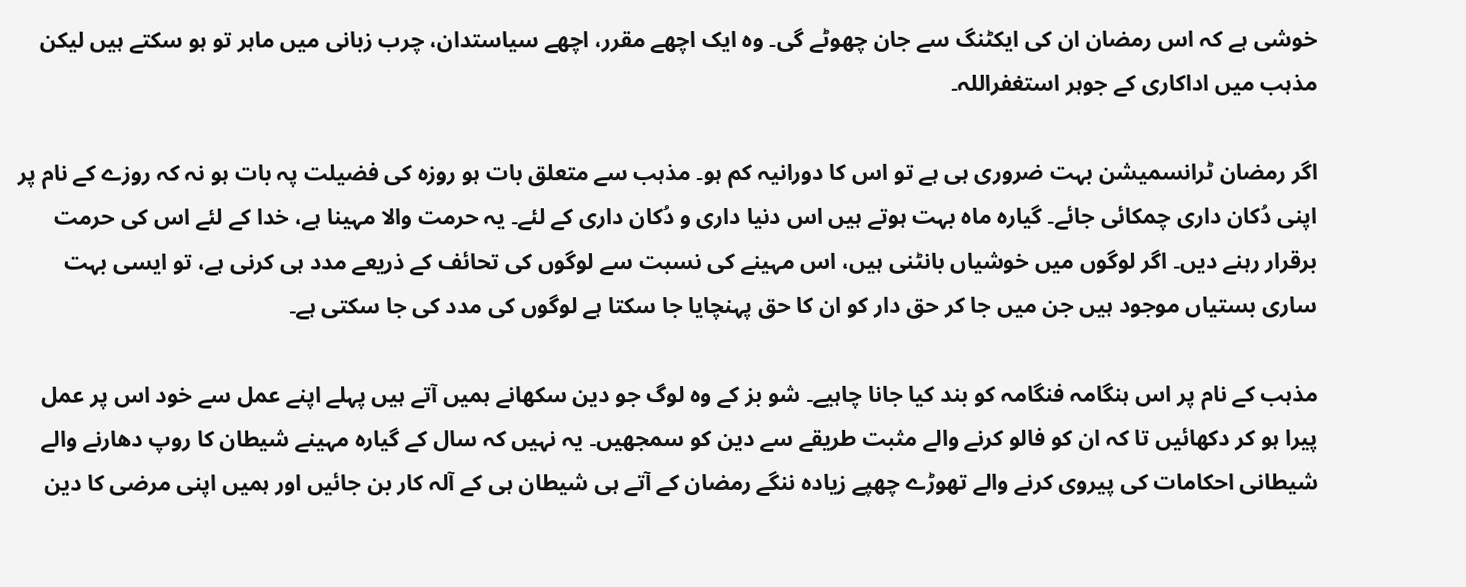خوشی ہے کہ اس رمضان ان کی ایکٹنگ سے جان چھوٹے گی۔ وہ ایک اچھے مقرر، اچھے سیاستدان، چرب زبانی میں ماہر تو ہو سکتے ہیں لیکن مذہب میں اداکاری کے جوہر استغفراللہ۔

اگر رمضان ٹرانسمیشن بہت ضروری ہی ہے تو اس کا دورانیہ کم ہو۔ مذہب سے متعلق بات ہو روزہ کی فضیلت پہ بات ہو نہ کہ روزے کے نام پر اپنی دُکان داری چمکائی جائے۔ گیارہ ماہ بہت ہوتے ہیں اس دنیا داری و دُکان داری کے لئے۔ یہ حرمت والا مہینا ہے، خدا کے لئے اس کی حرمت برقرار رہنے دیں۔ اگر لوگوں میں خوشیاں بانٹنی ہیں، اس مہینے کی نسبت سے لوگوں کی تحائف کے ذریعے مدد ہی کرنی ہے، تو ایسی بہت ساری بستیاں موجود ہیں جن میں جا کر حق دار کو ان کا حق پہنچایا جا سکتا ہے لوگوں کی مدد کی جا سکتی ہے۔

مذہب کے نام پر اس ہنگامہ فنگامہ کو بند کیا جانا چاہیے۔ شو بز کے وہ لوگ جو دین سکھانے ہمیں آتے ہیں پہلے اپنے عمل سے خود اس پر عمل پیرا ہو کر دکھائیں تا کہ ان کو فالو کرنے والے مثبت طریقے سے دین کو سمجھیں۔ یہ نہیں کہ سال کے گیارہ مہینے شیطان کا روپ دھارنے والے شیطانی احکامات کی پیروی کرنے والے تھوڑے چھپے زیادہ ننگے رمضان کے آتے ہی شیطان ہی کے آلہ کار بن جائیں اور ہمیں اپنی مرضی کا دین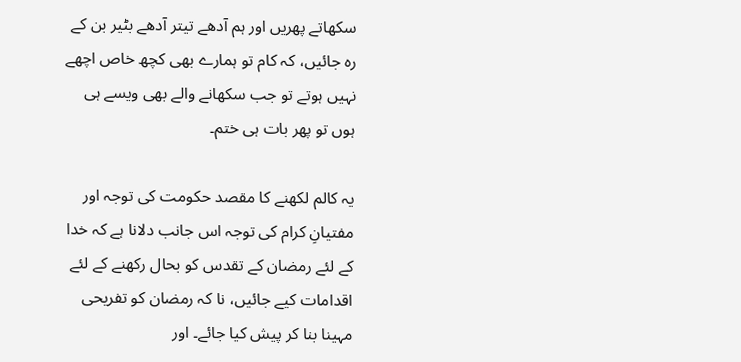سکھاتے پھریں اور ہم آدھے تیتر آدھے بٹیر بن کے رہ جائیں، کہ کام تو ہمارے بھی کچھ خاص اچھے نہیں ہوتے تو جب سکھانے والے بھی ویسے ہی ہوں تو پھر بات ہی ختم۔

یہ کالم لکھنے کا مقصد حکومت کی توجہ اور مفتیانِ کرام کی توجہ اس جانب دلانا ہے کہ خدا کے لئے رمضان کے تقدس کو بحال رکھنے کے لئے اقدامات کیے جائیں، نا کہ رمضان کو تفریحی مہینا بنا کر پیش کیا جائے۔ اور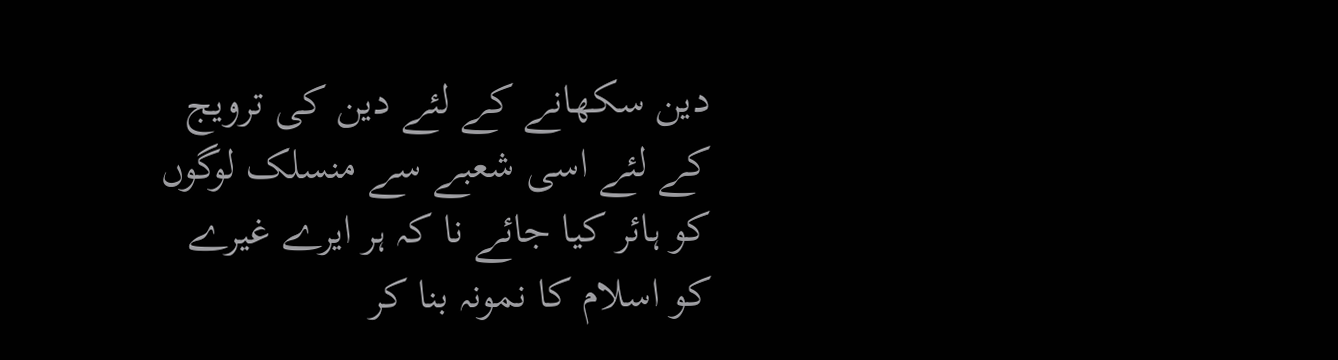دین سکھانے کے لئے دین کی ترویج کے لئے اسی شعبے سے منسلک لوگوں کو ہائر کیا جائے نا کہ ہر ایرے غیرے کو اسلام کا نمونہ بنا کر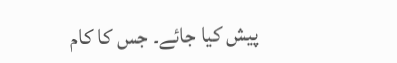پیش کیا جائے۔ جس کا کام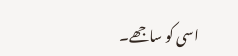اسی کو ساجھے۔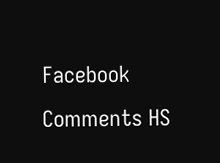Facebook Comments HS